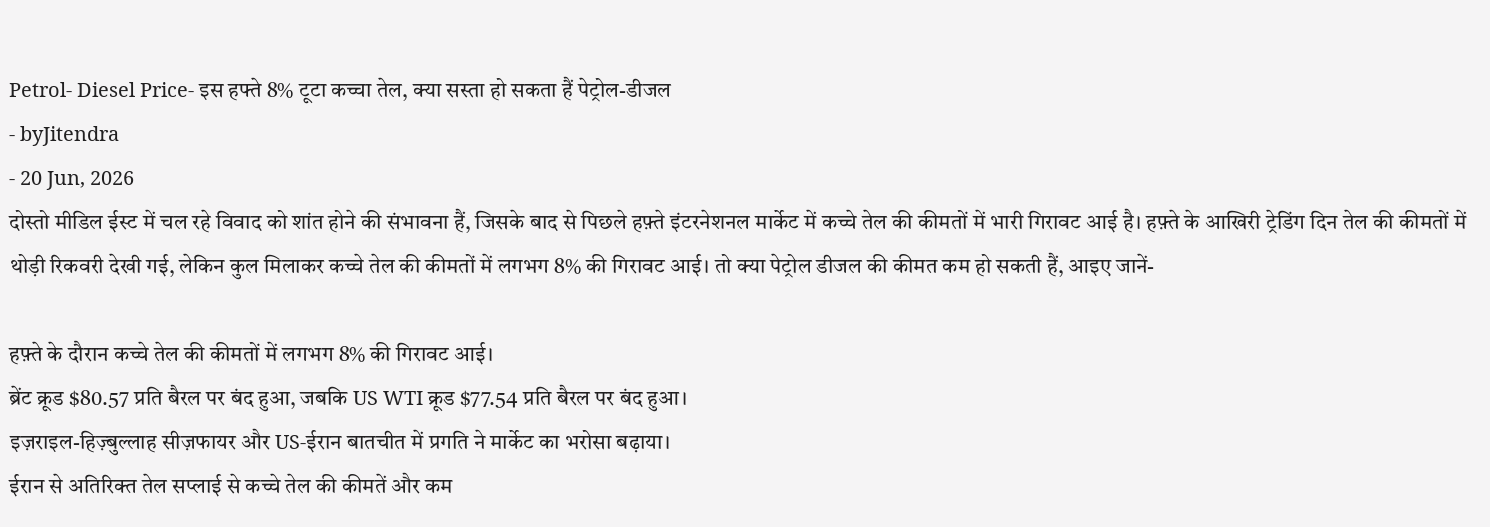Petrol- Diesel Price- इस हफ्ते 8% टूटा कच्चा तेल, क्या सस्ता हो सकता हैं पेट्रोल-डीजल
- byJitendra
- 20 Jun, 2026
दोस्तो मीडिल ईस्ट में चल रहे विवाद को शांत होने की संभावना हैं, जिसके बाद से पिछले हफ़्ते इंटरनेशनल मार्केट में कच्चे तेल की कीमतों में भारी गिरावट आई है। हफ़्ते के आखिरी ट्रेडिंग दिन तेल की कीमतों में थोड़ी रिकवरी देखी गई, लेकिन कुल मिलाकर कच्चे तेल की कीमतों में लगभग 8% की गिरावट आई। तो क्या पेट्रोल डीजल की कीमत कम हो सकती हैं, आइए जानें-

हफ़्ते के दौरान कच्चे तेल की कीमतों में लगभग 8% की गिरावट आई।
ब्रेंट क्रूड $80.57 प्रति बैरल पर बंद हुआ, जबकि US WTI क्रूड $77.54 प्रति बैरल पर बंद हुआ।
इज़राइल-हिज़्बुल्लाह सीज़फायर और US-ईरान बातचीत में प्रगति ने मार्केट का भरोसा बढ़ाया।
ईरान से अतिरिक्त तेल सप्लाई से कच्चे तेल की कीमतें और कम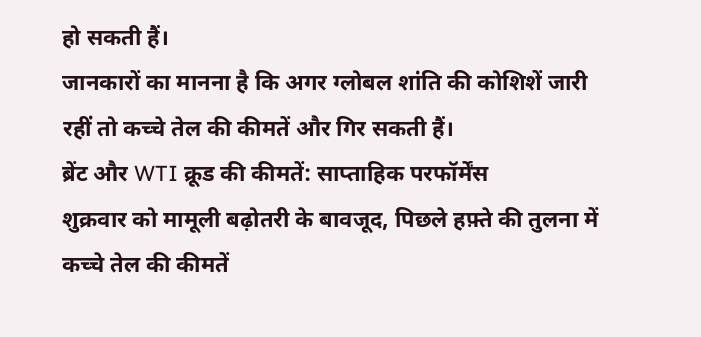हो सकती हैं।
जानकारों का मानना है कि अगर ग्लोबल शांति की कोशिशें जारी रहीं तो कच्चे तेल की कीमतें और गिर सकती हैं।
ब्रेंट और WTI क्रूड की कीमतें: साप्ताहिक परफॉर्मेंस
शुक्रवार को मामूली बढ़ोतरी के बावजूद, पिछले हफ़्ते की तुलना में कच्चे तेल की कीमतें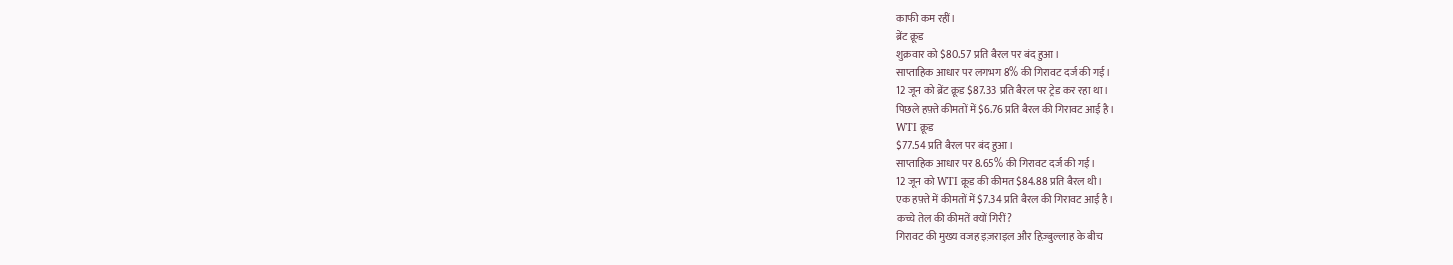काफी कम रहीं।
ब्रेंट क्रूड
शुक्रवार को $80.57 प्रति बैरल पर बंद हुआ।
साप्ताहिक आधार पर लगभग 8% की गिरावट दर्ज की गई।
12 जून को ब्रेंट क्रूड $87.33 प्रति बैरल पर ट्रेड कर रहा था।
पिछले हफ़्ते कीमतों में $6.76 प्रति बैरल की गिरावट आई है।
WTI क्रूड
$77.54 प्रति बैरल पर बंद हुआ।
साप्ताहिक आधार पर 8.65% की गिरावट दर्ज की गई।
12 जून को WTI क्रूड की कीमत $84.88 प्रति बैरल थी।
एक हफ़्ते में कीमतों में $7.34 प्रति बैरल की गिरावट आई है।
कच्चे तेल की कीमतें क्यों गिरीं?
गिरावट की मुख्य वजह इज़राइल और हिज़्बुल्लाह के बीच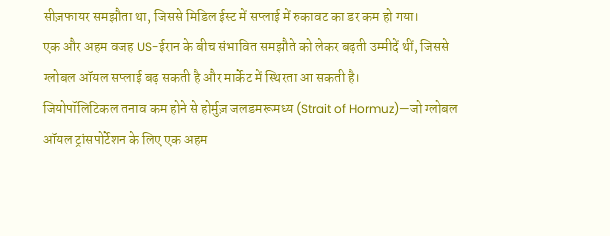सीज़फायर समझौता था, जिससे मिडिल ईस्ट में सप्लाई में रुकावट का डर कम हो गया।
एक और अहम वजह US-ईरान के बीच संभावित समझौते को लेकर बढ़ती उम्मीदें थीं, जिससे ग्लोबल ऑयल सप्लाई बढ़ सकती है और मार्केट में स्थिरता आ सकती है।
जियोपॉलिटिकल तनाव कम होने से होर्मुज़ जलडमरूमध्य (Strait of Hormuz)—जो ग्लोबल ऑयल ट्रांसपोर्टेशन के लिए एक अहम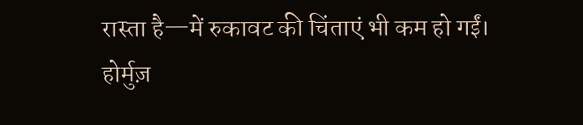रास्ता है—में रुकावट की चिंताएं भी कम हो गईं।
होर्मुज़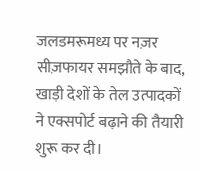जलडमरूमध्य पर नज़र
सीज़फायर समझौते के बाद, खाड़ी देशों के तेल उत्पादकों ने एक्सपोर्ट बढ़ाने की तैयारी शुरू कर दी।